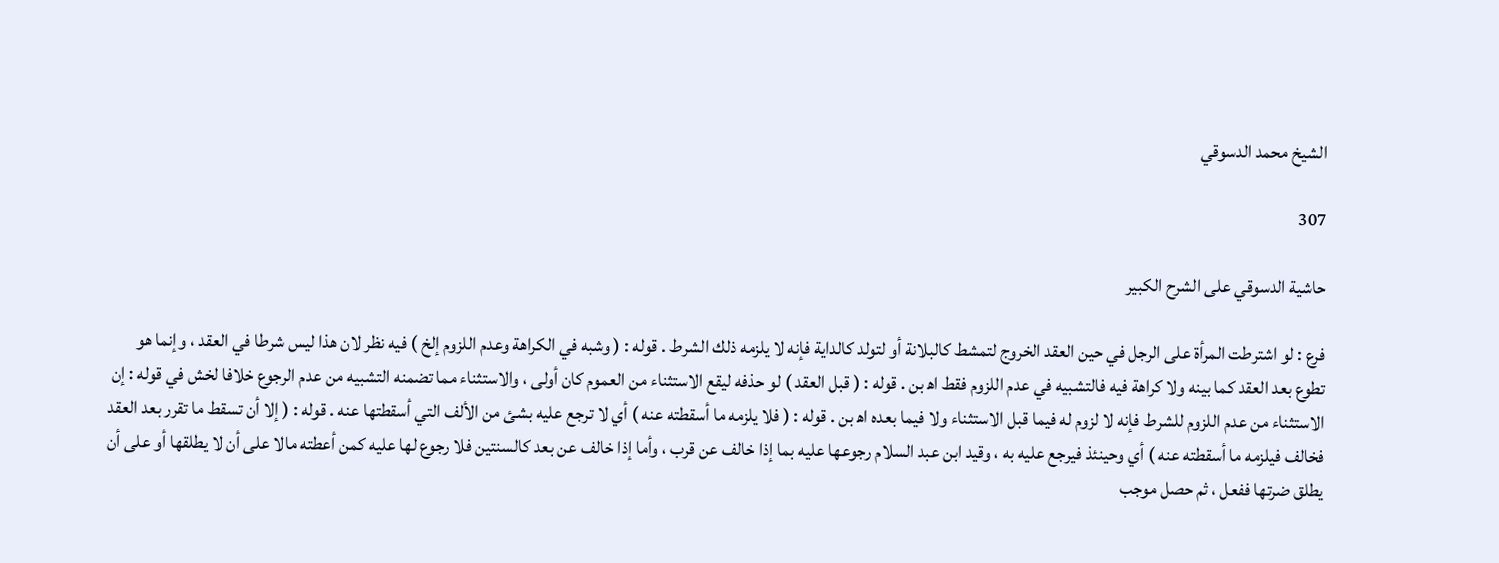الشيخ محمد الدسوقي

307

حاشية الدسوقي على الشرح الكبير

فرع : لو اشترطت المرأة على الرجل في حين العقد الخروج لتمشط كالبلانة أو لتولد كالداية فإنه لا يلزمه ذلك الشرط . قوله : ( وشبه في الكراهة وعدم اللزوم إلخ ) فيه نظر لان هذا ليس شرطا في العقد ، وإنما هو تطوع بعد العقد كما بينه ولا كراهة فيه فالتشبيه في عدم اللزوم فقط اه‍ بن . قوله : ( قبل العقد ) لو حذفه ليقع الاستثناء من العموم كان أولى ، والاستثناء مما تضمنه التشبيه من عدم الرجوع خلافا لخش في قوله : إن الاستثناء من عدم اللزوم للشرط فإنه لا لزوم له فيما قبل الاستثناء ولا فيما بعده اه‍ بن . قوله : ( فلا يلزمه ما أسقطته عنه ) أي لا ترجع عليه بشئ من الألف التي أسقطتها عنه . قوله : ( إلا أن تسقط ما تقرر بعد العقد فخالف فيلزمه ما أسقطته عنه ) أي وحينئذ فيرجع عليه به ، وقيد ابن عبد السلام رجوعها عليه بما إذا خالف عن قرب ، وأما إذا خالف عن بعد كالسنتين فلا رجوع لها عليه كمن أعطته مالا على أن لا يطلقها أو على أن يطلق ضرتها ففعل ، ثم حصل موجب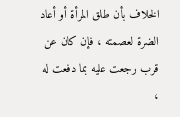الخلاف بأن طلق المرأة أو أعاد الضرة لعصمته ، فإن كان عن قرب رجعت عليه بما دفعت له ،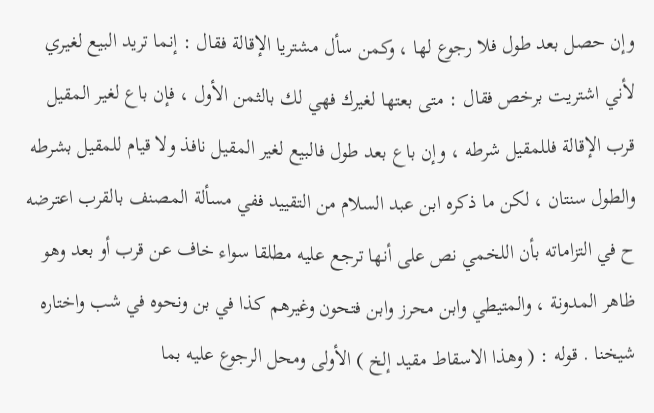وإن حصل بعد طول فلا رجوع لها ، وكمن سأل مشتريا الإقالة فقال : إنما تريد البيع لغيري لأني اشتريت برخص فقال : متى بعتها لغيرك فهي لك بالثمن الأول ، فإن باع لغير المقيل قرب الإقالة فللمقيل شرطه ، وإن باع بعد طول فالبيع لغير المقيل نافذ ولا قيام للمقيل بشرطه والطول سنتان ، لكن ما ذكره ابن عبد السلام من التقييد ففي مسألة المصنف بالقرب اعترضه ح في التزاماته بأن اللخمي نص على أنها ترجع عليه مطلقا سواء خاف عن قرب أو بعد وهو ظاهر المدونة ، والمتيطي وابن محرز وابن فتحون وغيرهم كذا في بن ونحوه في شب واختاره شيخنا . قوله : ( وهذا الاسقاط مقيد إلخ ) الأولى ومحل الرجوع عليه بما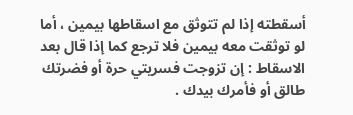أسقطته إذا لم تتوثق مع اسقاطها بيمين ، أما لو توثقت معه بيمين فلا ترجع كما إذا قال بعد الاسقاط : إن تزوجت فسريتي حرة أو فضرتك طالق أو فأمرك بيدك .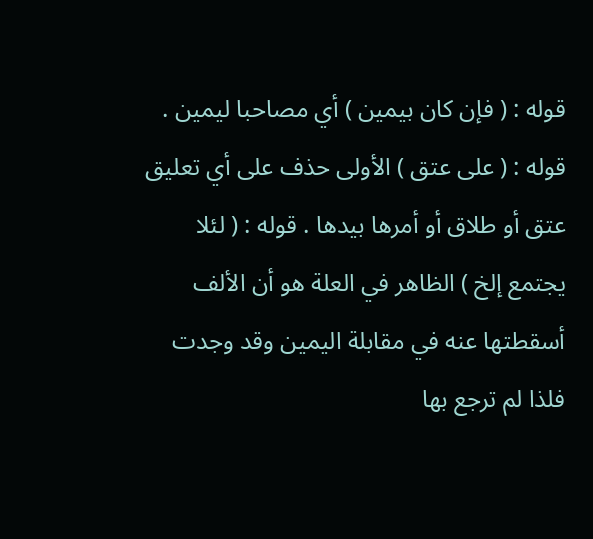قوله : ( فإن كان بيمين ) أي مصاحبا ليمين . قوله : ( على عتق ) الأولى حذف على أي تعليق عتق أو طلاق أو أمرها بيدها . قوله : ( لئلا يجتمع إلخ ) الظاهر في العلة هو أن الألف أسقطتها عنه في مقابلة اليمين وقد وجدت فلذا لم ترجع بها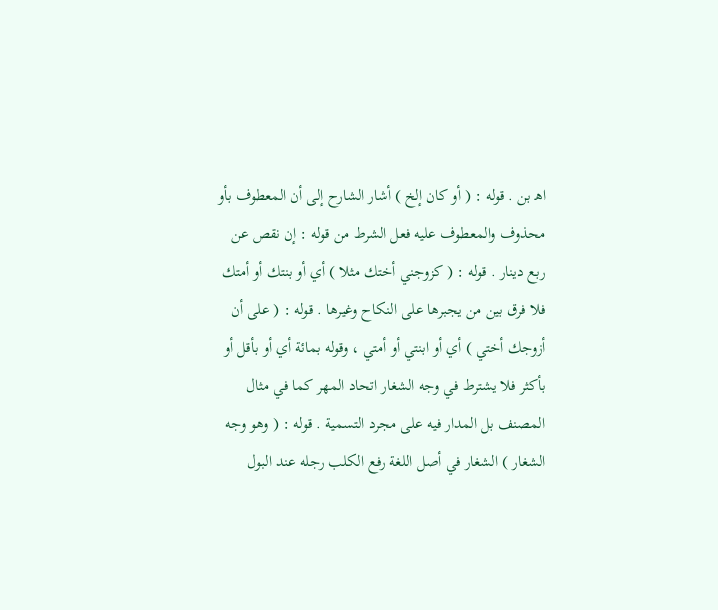اه‍ بن . قوله : ( أو كان إلخ ) أشار الشارح إلى أن المعطوف بأو محذوف والمعطوف عليه فعل الشرط من قوله : إن نقص عن ربع دينار . قوله : ( كزوجني أختك مثلا ) أي أو بنتك أو أمتك فلا فرق بين من يجبرها على النكاح وغيرها . قوله : ( على أن أزوجك أختي ) أي أو ابنتي أو أمتي ، وقوله بمائة أي أو بأقل أو بأكثر فلا يشترط في وجه الشغار اتحاد المهر كما في مثال المصنف بل المدار فيه على مجرد التسمية . قوله : ( وهو وجه الشغار ) الشغار في أصل اللغة رفع الكلب رجله عند البول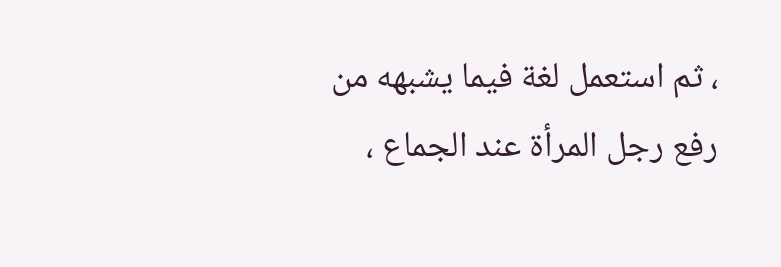، ثم استعمل لغة فيما يشبهه من رفع رجل المرأة عند الجماع ،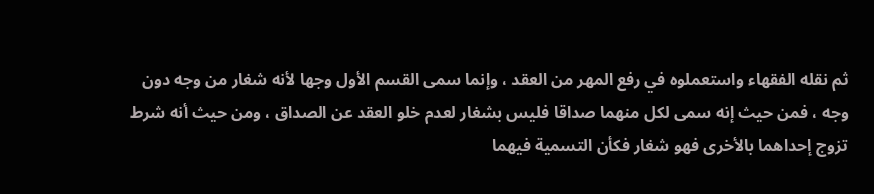ثم نقله الفقهاء واستعملوه في رفع المهر من العقد ، وإنما سمى القسم الأول وجها لأنه شغار من وجه دون وجه ، فمن حيث إنه سمى لكل منهما صداقا فليس بشغار لعدم خلو العقد عن الصداق ، ومن حيث أنه شرط تزوج إحداهما بالأخرى فهو شغار فكأن التسمية فيهما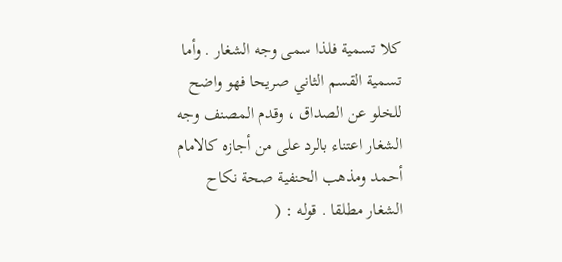كلا تسمية فلذا سمى وجه الشغار . وأما تسمية القسم الثاني صريحا فهو واضح للخلو عن الصداق ، وقدم المصنف وجه الشغار اعتناء بالرد على من أجازه كالامام أحمد ومذهب الحنفية صحة نكاح الشغار مطلقا . قوله : (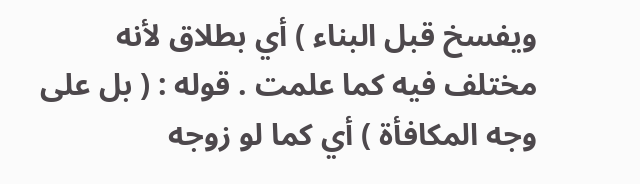ويفسخ قبل البناء ) أي بطلاق لأنه مختلف فيه كما علمت . قوله : ( بل على وجه المكافأة ) أي كما لو زوجه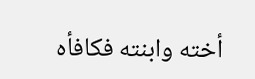أخته وابنته فكافأه